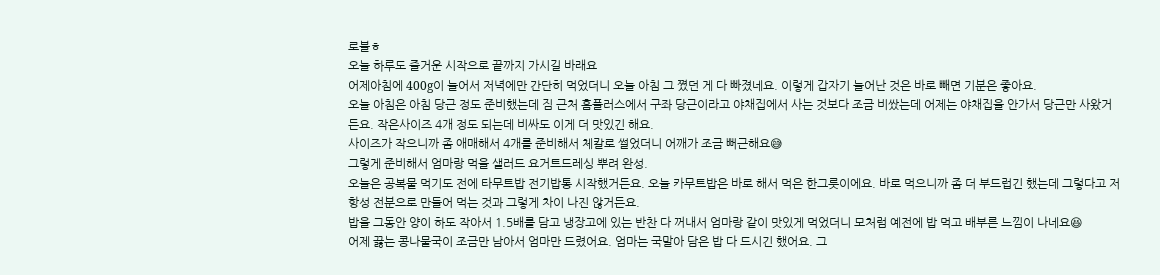로블ㅎ
오늘 하루도 즐거운 시작으로 끝까지 가시길 바래요
어제아침에 400g이 늘어서 저녁에만 간단히 먹었더니 오늘 아침 그 쪘던 게 다 빠졌네요. 이렇게 갑자기 늘어난 것은 바로 빼면 기분은 좋아요.
오늘 아침은 아침 당근 정도 준비했는데 짐 근처 홈플러스에서 구좌 당근이라고 야채집에서 사는 것보다 조금 비쌌는데 어제는 야채집을 안가서 당근만 사왔거든요. 작은사이즈 4개 정도 되는데 비싸도 이게 더 맛있긴 해요.
사이즈가 작으니까 좀 애매해서 4개를 준비해서 체칼로 썰었더니 어깨가 조금 뻐근해요😅
그렇게 준비해서 엄마랑 먹을 샐러드 요거트드레싱 뿌려 완성.
오늘은 공복물 먹기도 전에 타무트밥 전기밥통 시작했거든요. 오늘 카무트밥은 바로 해서 먹은 한그릇이에요. 바로 먹으니까 좀 더 부드럽긴 했는데 그렇다고 저항성 전분으로 만들어 먹는 것과 그렇게 차이 나진 않거든요.
밥을 그동안 양이 하도 작아서 1.5배를 담고 냉장고에 있는 반찬 다 꺼내서 엄마랑 같이 맛있게 먹었더니 모처럼 예전에 밥 먹고 배부른 느낌이 나네요😆
어제 끓는 콩나물국이 조금만 남아서 엄마만 드렸어요. 엄마는 국말아 담은 밥 다 드시긴 했어요. 그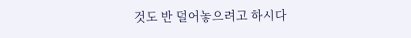것도 반 덜어놓으려고 하시다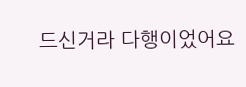드신거라 다행이었어요